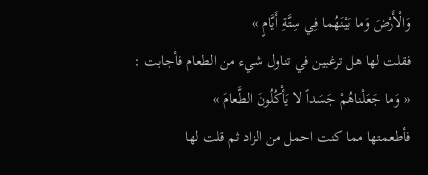وَالْأَرْضَ وَما بَيْنَهُما فِي سِتَّةِ أَيَّامٍ »
فقلت لها هل ترغبين في تناول شيء من الطعام فأجابت :
« وَما جَعَلْناهُمْ جَسَداً لا يَأْكُلُونَ الطَّعامَ »
فأطعمتها مما كنت احمل من الزاد ثم قلت لها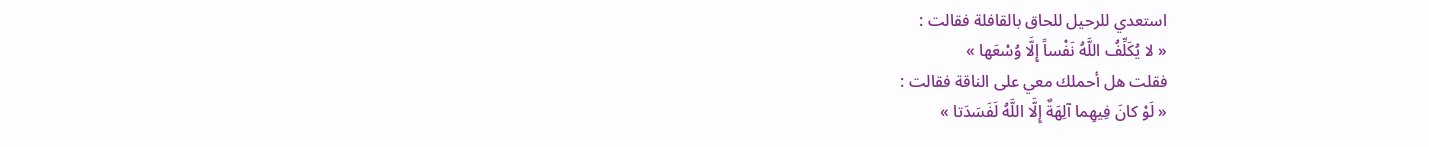استعدي للرحيل للحاق بالقافلة فقالت :
« لا يُكَلِّفُ اللَّهُ نَفْساً إِلَّا وُسْعَها »
فقلت هل أحملك معي على الناقة فقالت :
« لَوْ كانَ فِيهِما آلِهَةٌ إِلَّا اللَّهُ لَفَسَدَتا »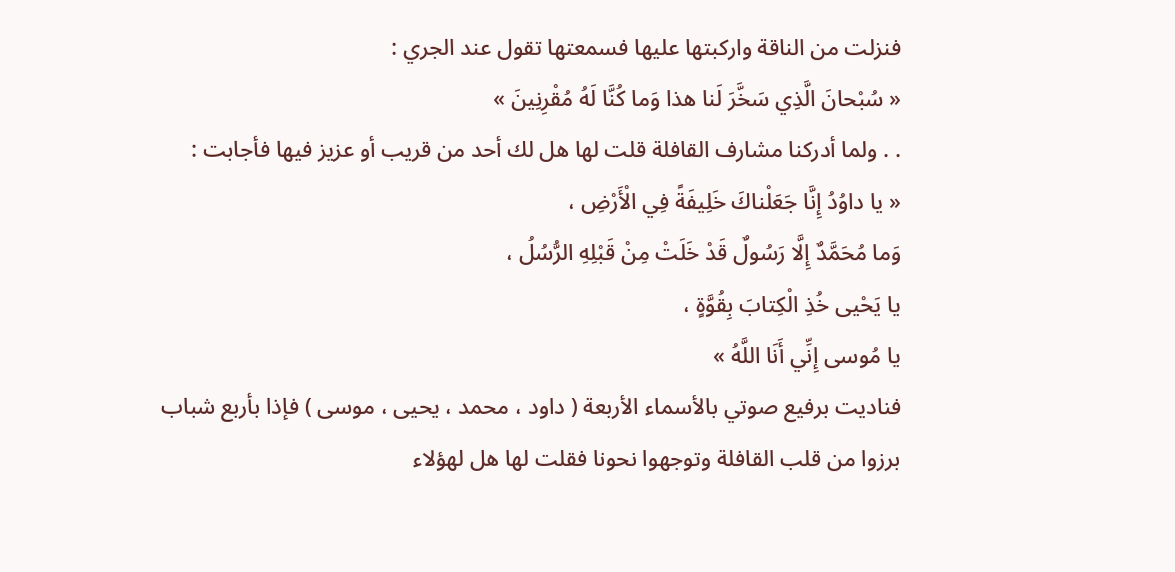فنزلت من الناقة واركبتها عليها فسمعتها تقول عند الجري :
« سُبْحانَ الَّذِي سَخَّرَ لَنا هذا وَما كُنَّا لَهُ مُقْرِنِينَ »
. . ولما أدركنا مشارف القافلة قلت لها هل لك أحد من قريب أو عزيز فيها فأجابت :
« يا داوُدُ إِنَّا جَعَلْناكَ خَلِيفَةً فِي الْأَرْضِ ،
وَما مُحَمَّدٌ إِلَّا رَسُولٌ قَدْ خَلَتْ مِنْ قَبْلِهِ الرُّسُلُ ،
يا يَحْيى خُذِ الْكِتابَ بِقُوَّةٍ ،
يا مُوسى إِنِّي أَنَا اللَّهُ »
فناديت برفيع صوتي بالأسماء الأربعة ( داود ، محمد ، يحيى ، موسى ) فإذا بأربع شباب برزوا من قلب القافلة وتوجهوا نحونا فقلت لها هل لهؤلاء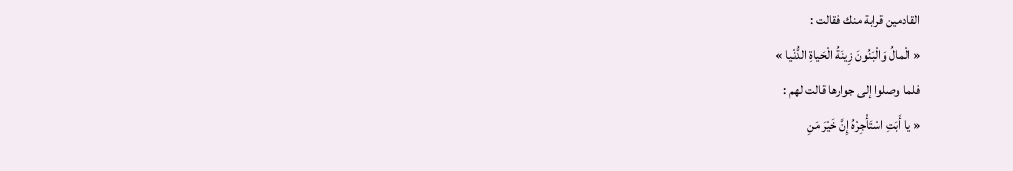القادمين قرابة منك فقالت :
« الْمالُ وَالْبَنُونَ زِينَةُ الْحَياةِ الدُّنْيا »
فلما وصلوا إلى جوارها قالت لهم :
« يا أَبَتِ اسْتَأْجِرْهُ إِنَّ خَيْرَ مَنِ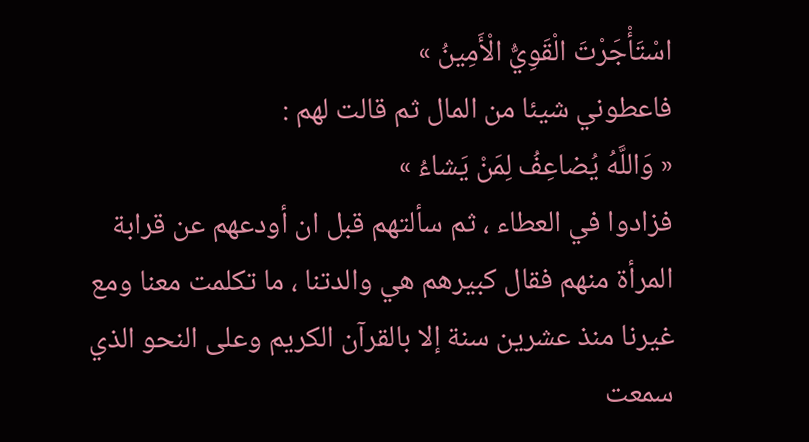اسْتَأْجَرْتَ الْقَوِيُّ الْأَمِينُ »
فاعطوني شيئا من المال ثم قالت لهم :
« وَاللَّهُ يُضاعِفُ لِمَنْ يَشاءُ »
فزادوا في العطاء ، ثم سألتهم قبل ان أودعهم عن قرابة المرأة منهم فقال كبيرهم هي والدتنا ، ما تكلمت معنا ومع غيرنا منذ عشرين سنة إلا بالقرآن الكريم وعلى النحو الذي سمعت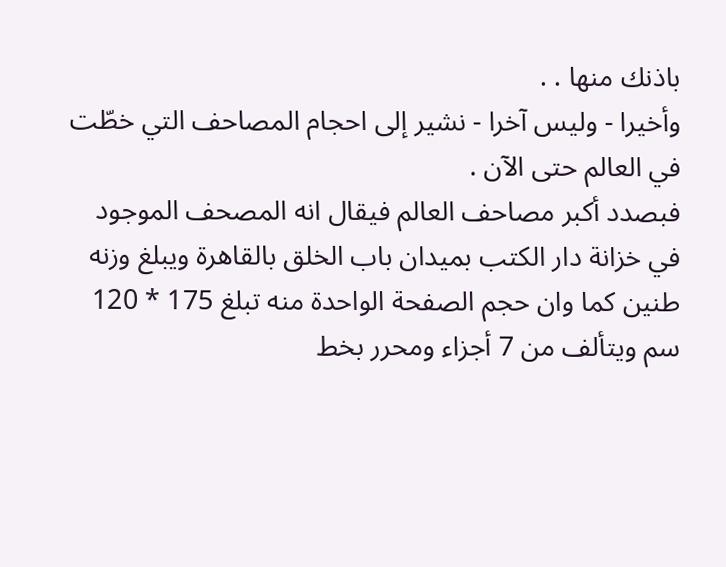باذنك منها . .
وأخيرا - وليس آخرا - نشير إلى احجام المصاحف التي خطّت في العالم حتى الآن .
فبصدد أكبر مصاحف العالم فيقال انه المصحف الموجود في خزانة دار الكتب بميدان باب الخلق بالقاهرة ويبلغ وزنه طنين كما وان حجم الصفحة الواحدة منه تبلغ 175 * 120 سم ويتألف من 7 أجزاء ومحرر بخط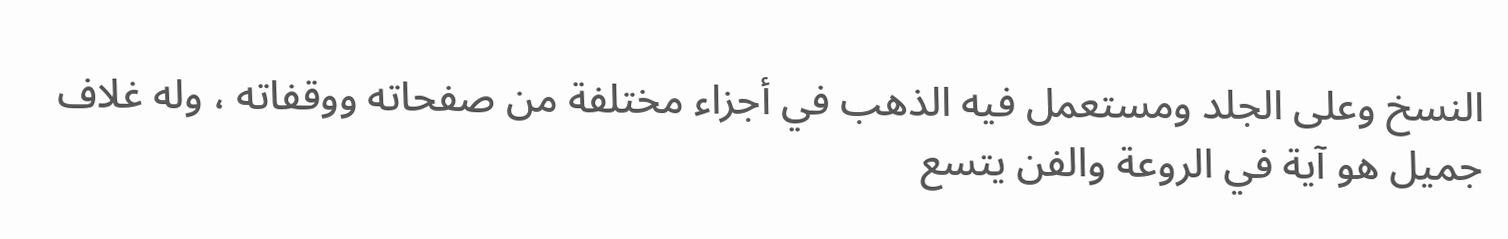النسخ وعلى الجلد ومستعمل فيه الذهب في أجزاء مختلفة من صفحاته ووقفاته ، وله غلاف جميل هو آية في الروعة والفن يتسع